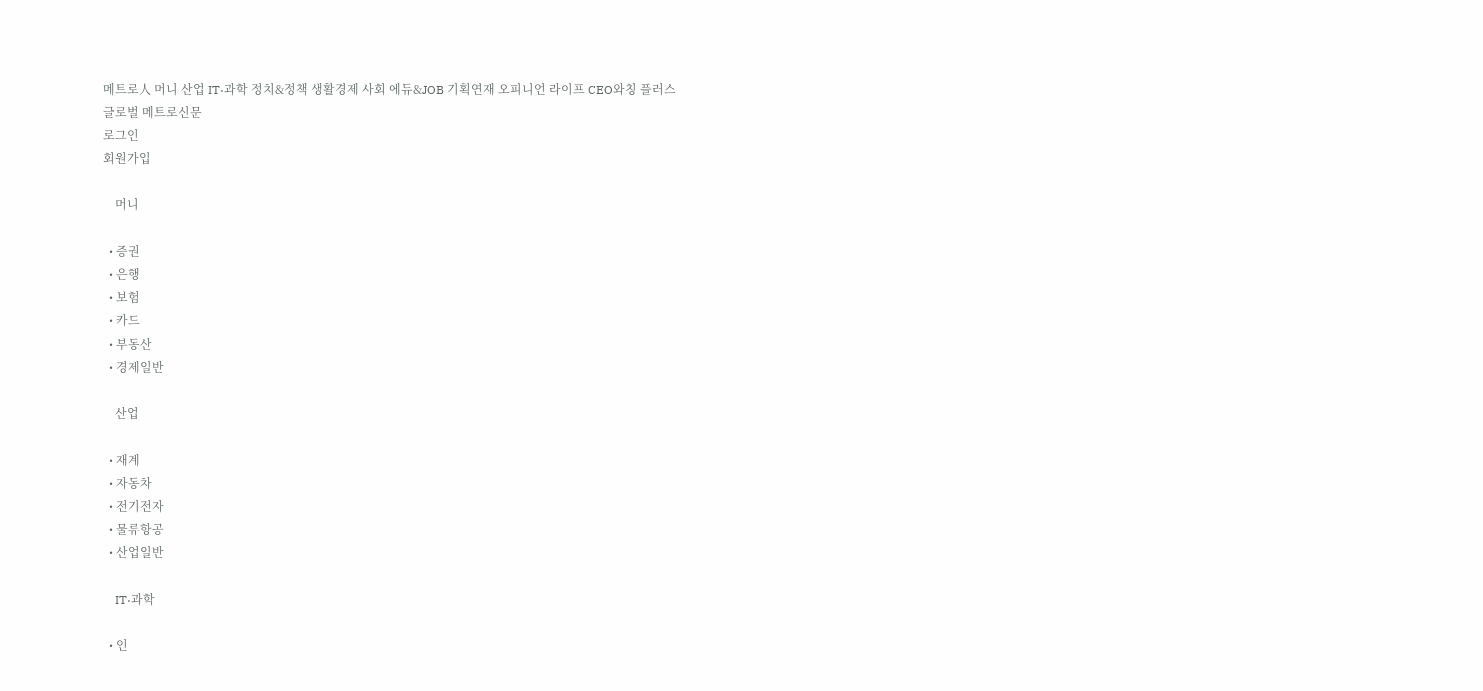메트로人 머니 산업 IT·과학 정치&정책 생활경제 사회 에듀&JOB 기획연재 오피니언 라이프 CEO와칭 플러스
글로벌 메트로신문
로그인
회원가입

    머니

  • 증권
  • 은행
  • 보험
  • 카드
  • 부동산
  • 경제일반

    산업

  • 재계
  • 자동차
  • 전기전자
  • 물류항공
  • 산업일반

    IT·과학

  • 인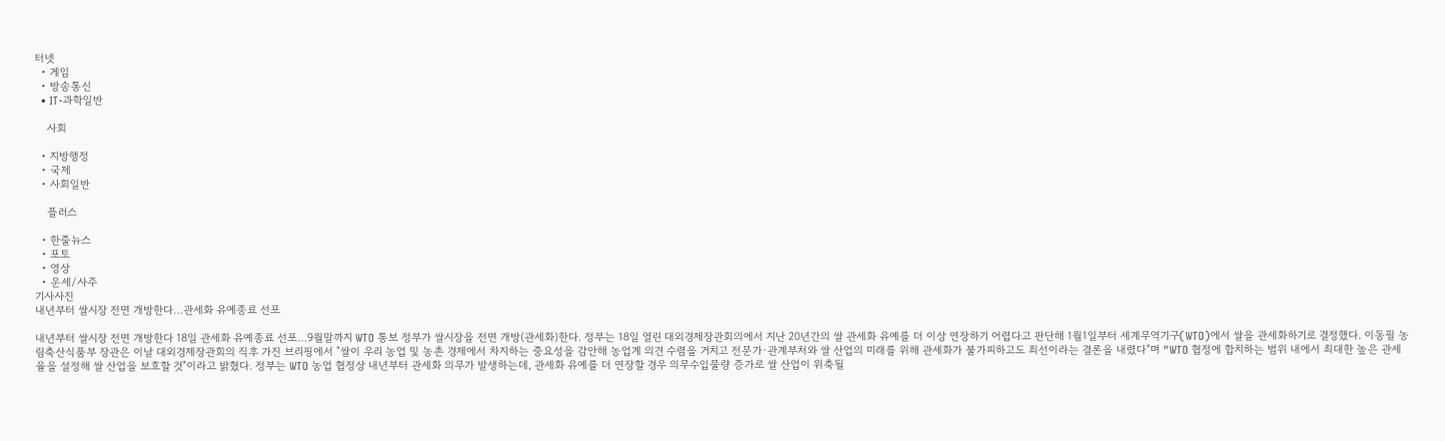터넷
  • 게임
  • 방송통신
  • IT·과학일반

    사회

  • 지방행정
  • 국제
  • 사회일반

    플러스

  • 한줄뉴스
  • 포토
  • 영상
  • 운세/사주
기사사진
내년부터 쌀시장 전면 개방한다…관세화 유예종료 선포

내년부터 쌀시장 전면 개방한다 18일 관세화 유예종료 선포…9월말까지 WTO 통보 정부가 쌀시장을 전면 개방(관세화)한다. 정부는 18일 열린 대외경제장관회의에서 지난 20년간의 쌀 관세화 유예를 더 이상 연장하기 어렵다고 판단해 1월1일부터 세계무역기구(WTO)에서 쌀을 관세화하기로 결정했다. 이동필 농림축산식품부 장관은 이날 대외경제장관회의 직후 가진 브리핑에서 "쌀이 우리 농업 및 농촌 경제에서 차지하는 중요성을 감안해 농업계 의견 수렴을 거치고 전문가·관계부처와 쌀 산업의 미래를 위해 관세화가 불가피하고도 최선이라는 결론을 내렸다"며 "WTO 협정에 합치하는 범위 내에서 최대한 높은 관세율을 설정해 쌀 산업을 보호할 것"이라고 밝혔다. 정부는 WTO 농업 협정상 내년부터 관세화 의무가 발생하는데, 관세화 유예를 더 연장할 경우 의무수입물량 증가로 쌀 산업이 위축될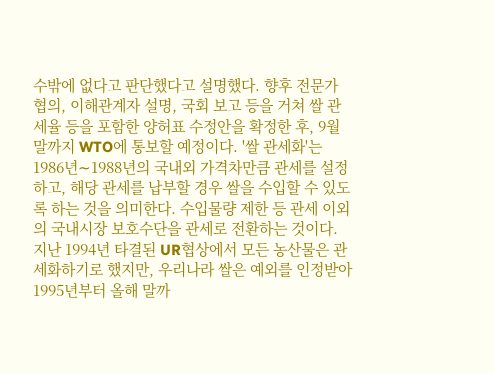수밖에 없다고 판단했다고 설명했다. 향후 전문가 협의, 이해관계자 설명, 국회 보고 등을 거쳐 쌀 관세율 등을 포함한 양허표 수정안을 확정한 후, 9월말까지 WTO에 통보할 예정이다. '쌀 관세화'는 1986년∼1988년의 국내외 가격차만큼 관세를 설정하고, 해당 관세를 납부할 경우 쌀을 수입할 수 있도록 하는 것을 의미한다. 수입물량 제한 등 관세 이외의 국내시장 보호수단을 관세로 전환하는 것이다. 지난 1994년 타결된 UR협상에서 모든 농산물은 관세화하기로 했지만, 우리나라 쌀은 예외를 인정받아 1995년부터 올해 말까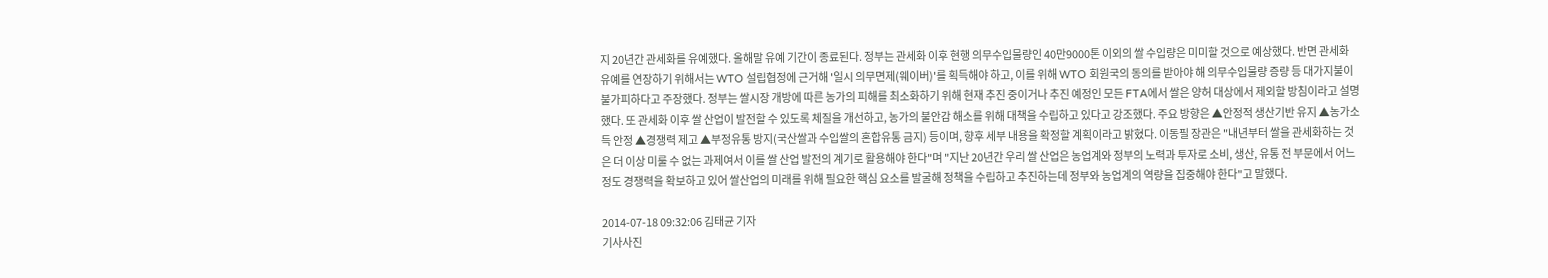지 20년간 관세화를 유예했다. 올해말 유예 기간이 종료된다. 정부는 관세화 이후 현행 의무수입물량인 40만9000톤 이외의 쌀 수입량은 미미할 것으로 예상했다. 반면 관세화 유예를 연장하기 위해서는 WTO 설립협정에 근거해 '일시 의무면제(웨이버)'를 획득해야 하고, 이를 위해 WTO 회원국의 동의를 받아야 해 의무수입물량 증량 등 대가지불이 불가피하다고 주장했다. 정부는 쌀시장 개방에 따른 농가의 피해를 최소화하기 위해 현재 추진 중이거나 추진 예정인 모든 FTA에서 쌀은 양허 대상에서 제외할 방침이라고 설명했다. 또 관세화 이후 쌀 산업이 발전할 수 있도록 체질을 개선하고, 농가의 불안감 해소를 위해 대책을 수립하고 있다고 강조했다. 주요 방향은 ▲안정적 생산기반 유지 ▲농가소득 안정 ▲경쟁력 제고 ▲부정유통 방지(국산쌀과 수입쌀의 혼합유통 금지) 등이며, 향후 세부 내용을 확정할 계획이라고 밝혔다. 이동필 장관은 "내년부터 쌀을 관세화하는 것은 더 이상 미룰 수 없는 과제여서 이를 쌀 산업 발전의 계기로 활용해야 한다"며 "지난 20년간 우리 쌀 산업은 농업계와 정부의 노력과 투자로 소비, 생산, 유통 전 부문에서 어느 정도 경쟁력을 확보하고 있어 쌀산업의 미래를 위해 필요한 핵심 요소를 발굴해 정책을 수립하고 추진하는데 정부와 농업계의 역량을 집중해야 한다"고 말했다.

2014-07-18 09:32:06 김태균 기자
기사사진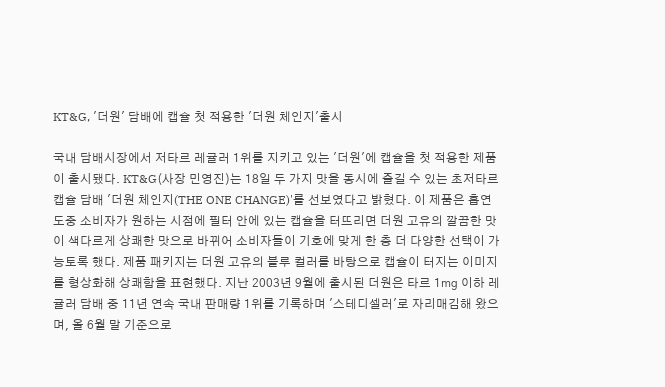KT&G, '더원' 담배에 캡슐 첫 적용한 '더원 체인지'출시

국내 담배시장에서 저타르 레귤러 1위를 지키고 있는 '더원'에 캡슐을 첫 적용한 제품이 출시됐다. KT&G(사장 민영진)는 18일 두 가지 맛을 동시에 즐길 수 있는 초저타르 캡슐 담배 '더원 체인지(THE ONE CHANGE)'를 선보였다고 밝혔다. 이 제품은 흡연 도중 소비자가 원하는 시점에 필터 안에 있는 캡슐을 터뜨리면 더원 고유의 깔끔한 맛이 색다르게 상쾌한 맛으로 바뀌어 소비자들이 기호에 맞게 한 층 더 다양한 선택이 가능토록 했다. 제품 패키지는 더원 고유의 블루 컬러를 바탕으로 캡슐이 터지는 이미지를 형상화해 상쾌함을 표현했다. 지난 2003년 9월에 출시된 더원은 타르 1㎎ 이하 레귤러 담배 중 11년 연속 국내 판매량 1위를 기록하며 '스테디셀러'로 자리매김해 왔으며, 올 6월 말 기준으로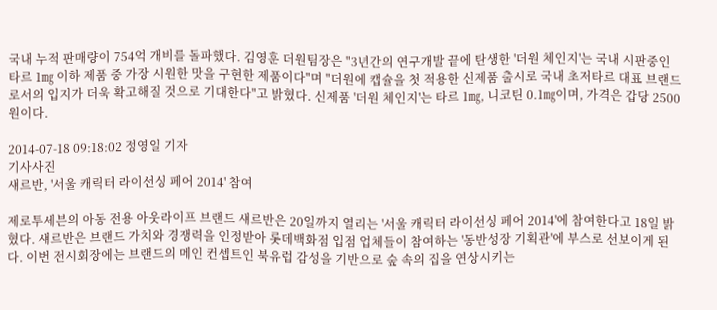국내 누적 판매량이 754억 개비를 돌파했다. 김영훈 더원팀장은 "3년간의 연구개발 끝에 탄생한 '더원 체인지'는 국내 시판중인 타르 1㎎ 이하 제품 중 가장 시원한 맛을 구현한 제품이다"며 "더원에 캡슐을 첫 적용한 신제품 출시로 국내 초저타르 대표 브랜드로서의 입지가 더욱 확고해질 것으로 기대한다"고 밝혔다. 신제품 '더원 체인지'는 타르 1㎎, 니코틴 0.1㎎이며, 가격은 갑당 2500원이다.

2014-07-18 09:18:02 정영일 기자
기사사진
섀르반, '서울 캐릭터 라이선싱 페어 2014' 참여

제로투세븐의 아동 전용 아웃라이프 브랜드 섀르반은 20일까지 열리는 '서울 캐릭터 라이선싱 페어 2014'에 참여한다고 18일 밝혔다. 섀르반은 브랜드 가치와 경쟁력을 인정받아 롯데백화점 입점 업체들이 참여하는 '동반성장 기획관'에 부스로 선보이게 된다. 이번 전시회장에는 브랜드의 메인 컨셉트인 북유럽 감성을 기반으로 숲 속의 집을 연상시키는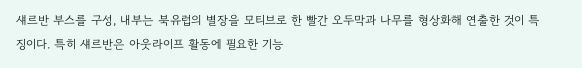섀르반 부스를 구성, 내부는 북유럽의 별장을 모티브로 한 빨간 오두막과 나무를 형상화해 연출한 것이 특징이다. 특히 섀르반은 아웃라이프 활동에 필요한 기능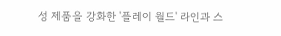성 제품을 강화한 '플레이 월드' 라인과 스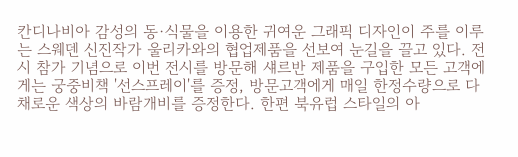칸디나비아 감성의 동·식물을 이용한 귀여운 그래픽 디자인이 주를 이루는 스웨덴 신진작가 울리카와의 협업제품을 선보여 눈길을 끌고 있다. 전시 참가 기념으로 이번 전시를 방문해 섀르반 제품을 구입한 모든 고객에게는 궁중비책 '선스프레이'를 증정, 방문고객에게 매일 한정수량으로 다채로운 색상의 바람개비를 증정한다. 한편 북유럽 스타일의 아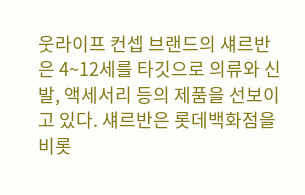웃라이프 컨셉 브랜드의 섀르반은 4~12세를 타깃으로 의류와 신발, 액세서리 등의 제품을 선보이고 있다. 섀르반은 롯데백화점을 비롯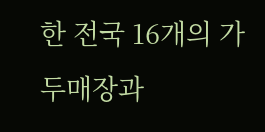한 전국 16개의 가두매장과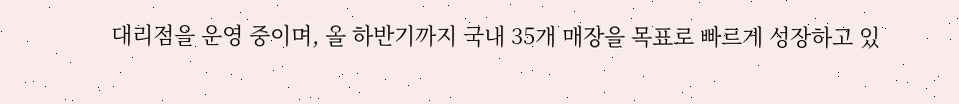대리점을 운영 중이며, 올 하반기까지 국내 35개 매장을 목표로 빠르게 성장하고 있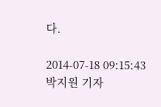다.

2014-07-18 09:15:43 박지원 기자